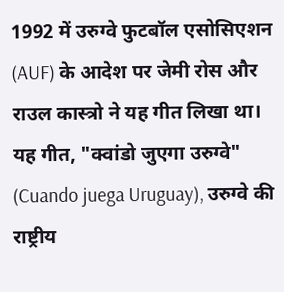1992 में उरुग्वे फुटबॉल एसोसिएशन (AUF) के आदेश पर जेमी रोस और राउल कास्त्रो ने यह गीत लिखा था। यह गीत, "क्वांडो जुएगा उरुग्वे" (Cuando juega Uruguay), उरुग्वे की राष्ट्रीय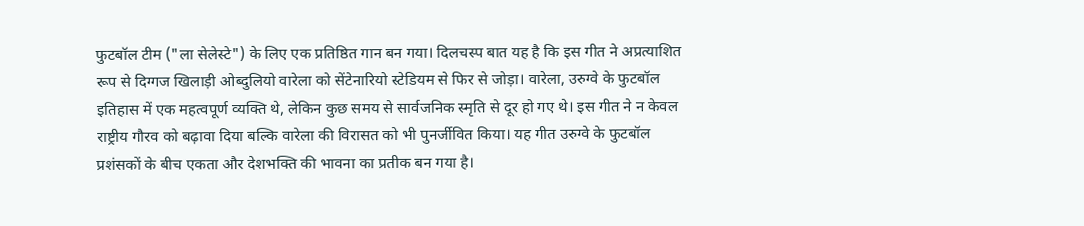फुटबॉल टीम ("ला सेलेस्टे") के लिए एक प्रतिष्ठित गान बन गया। दिलचस्प बात यह है कि इस गीत ने अप्रत्याशित रूप से दिग्गज खिलाड़ी ओब्दुलियो वारेला को सेंटेनारियो स्टेडियम से फिर से जोड़ा। वारेला, उरुग्वे के फुटबॉल इतिहास में एक महत्वपूर्ण व्यक्ति थे, लेकिन कुछ समय से सार्वजनिक स्मृति से दूर हो गए थे। इस गीत ने न केवल राष्ट्रीय गौरव को बढ़ावा दिया बल्कि वारेला की विरासत को भी पुनर्जीवित किया। यह गीत उरुग्वे के फुटबॉल प्रशंसकों के बीच एकता और देशभक्ति की भावना का प्रतीक बन गया है।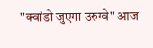"क्वांडो जुएगा उरुग्वे" आज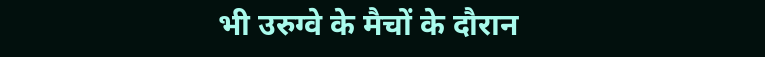भी उरुग्वे के मैचों के दौरान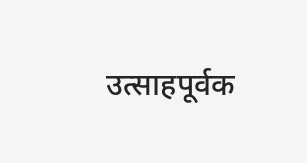उत्साहपूर्वक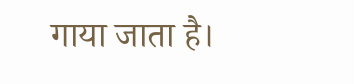गाया जाता है।